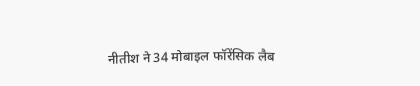नीतीश ने 34 मोबाइल फॉरेंसिक लैब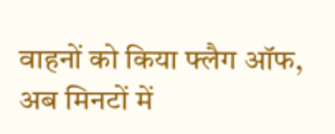वाहनों को किया फ्लैग ऑफ, अब मिनटों में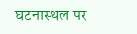घटनास्थल पर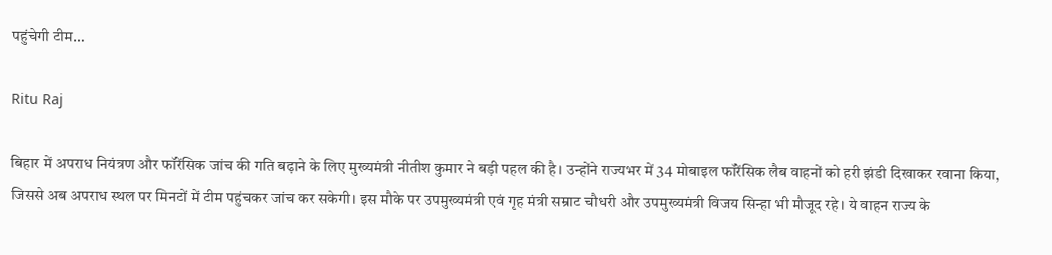पहुंचेगी टीम…

Ritu Raj

बिहार में अपराध नियंत्रण और फॉरेंसिक जांच की गति बढ़ाने के लिए मुख्यमंत्री नीतीश कुमार ने बड़ी पहल की है। उन्होंने राज्यभर में 34 मोबाइल फॉरेंसिक लैब वाहनों को हरी झंडी दिखाकर रवाना किया, जिससे अब अपराध स्थल पर मिनटों में टीम पहुंचकर जांच कर सकेगी। इस मौके पर उपमुख्यमंत्री एवं गृह मंत्री सम्राट चौधरी और उपमुख्यमंत्री विजय सिन्हा भी मौजूद रहे। ये वाहन राज्य के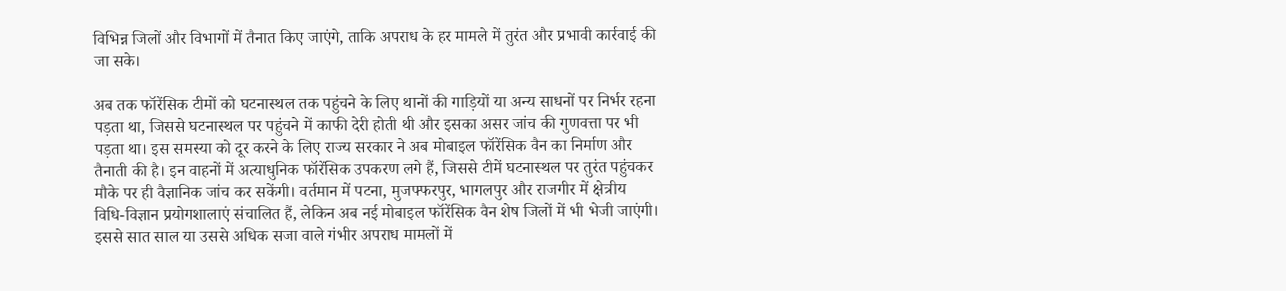विभिन्न जिलों और विभागों में तैनात किए जाएंगे, ताकि अपराध के हर मामले में तुरंत और प्रभावी कार्रवाई की जा सके।

अब तक फॉरेंसिक टीमों को घटनास्थल तक पहुंचने के लिए थानों की गाड़ियों या अन्य साधनों पर निर्भर रहना पड़ता था, जिससे घटनास्थल पर पहुंचने में काफी देरी होती थी और इसका असर जांच की गुणवत्ता पर भी पड़ता था। इस समस्या को दूर करने के लिए राज्य सरकार ने अब मोबाइल फॉरेंसिक वैन का निर्माण और तैनाती की है। इन वाहनों में अत्याधुनिक फॉरेंसिक उपकरण लगे हैं, जिससे टीमें घटनास्थल पर तुरंत पहुंचकर मौके पर ही वैज्ञानिक जांच कर सकेंगी। वर्तमान में पटना, मुजफ्फरपुर, भागलपुर और राजगीर में क्षेत्रीय विधि-विज्ञान प्रयोगशालाएं संचालित हैं, लेकिन अब नई मोबाइल फॉरेंसिक वैन शेष जिलों में भी भेजी जाएंगी। इससे सात साल या उससे अधिक सजा वाले गंभीर अपराध मामलों में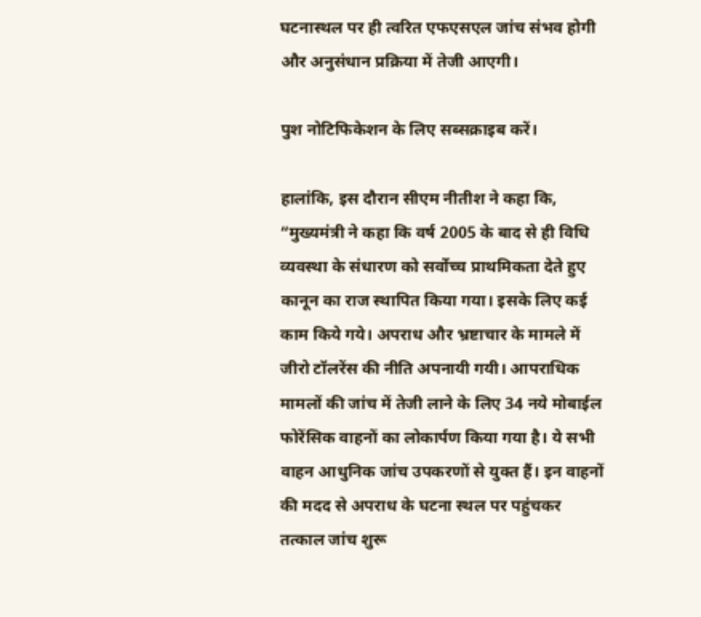घटनास्थल पर ही त्वरित एफएसएल जांच संभव होगी और अनुसंधान प्रक्रिया में तेजी आएगी।

पुश नोटिफिकेशन के लिए सब्सक्राइब करें।

हालांकि, इस दौरान सीएम नीतीश ने कहा कि, “मुख्यमंत्री ने कहा कि वर्ष 2005 के बाद से ही विधि व्यवस्था के संधारण को सर्वोच्च प्राथमिकता देते हुए कानून का राज स्थापित किया गया। इसके लिए कई काम किये गये। अपराध और भ्रष्टाचार के मामले में जीरो टॉलरेंस की नीति अपनायी गयी। आपराधिक मामलों की जांच में तेजी लाने के लिए 34 नये मोबाईल फोरेंसिक वाहनों का लोकार्पण किया गया है। ये सभी वाहन आधुनिक जांच उपकरणों से युक्त हैं। इन वाहनों की मदद से अपराध के घटना स्थल पर पहुंचकर तत्काल जांच शुरू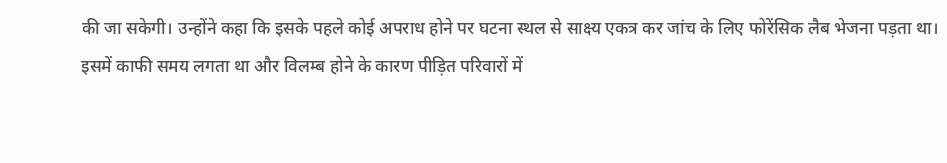की जा सकेगी। उन्होंने कहा कि इसके पहले कोई अपराध होने पर घटना स्थल से साक्ष्य एकत्र कर जांच के लिए फोरेंसिक लैब भेजना पड़ता था। इसमें काफी समय लगता था और विलम्ब होने के कारण पीड़ित परिवारों में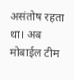असंतोष रहता था। अब मोबाईल टीम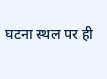घटना स्थल पर ही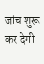जांच शुरू कर देगी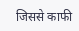जिससे काफी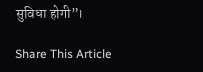सुविधा होगी”।

Share This Article